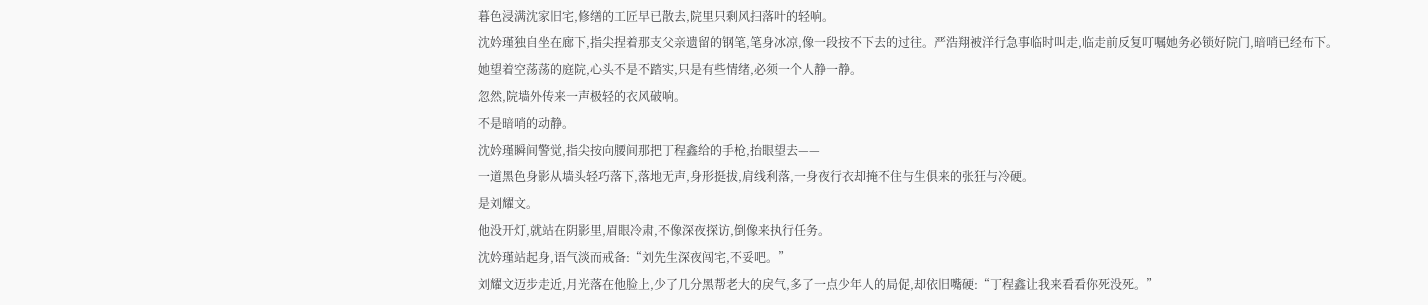暮色浸满沈家旧宅,修缮的工匠早已散去,院里只剩风扫落叶的轻响。
沈妗瑾独自坐在廊下,指尖捏着那支父亲遗留的钢笔,笔身冰凉,像一段按不下去的过往。严浩翔被洋行急事临时叫走,临走前反复叮嘱她务必锁好院门,暗哨已经布下。
她望着空荡荡的庭院,心头不是不踏实,只是有些情绪,必须一个人静一静。
忽然,院墙外传来一声极轻的衣风破响。
不是暗哨的动静。
沈妗瑾瞬间警觉,指尖按向腰间那把丁程鑫给的手枪,抬眼望去——
一道黑色身影从墙头轻巧落下,落地无声,身形挺拔,肩线利落,一身夜行衣却掩不住与生俱来的张狂与冷硬。
是刘耀文。
他没开灯,就站在阴影里,眉眼冷肃,不像深夜探访,倒像来执行任务。
沈妗瑾站起身,语气淡而戒备:“刘先生深夜闯宅,不妥吧。”
刘耀文迈步走近,月光落在他脸上,少了几分黑帮老大的戾气,多了一点少年人的局促,却依旧嘴硬:“丁程鑫让我来看看你死没死。”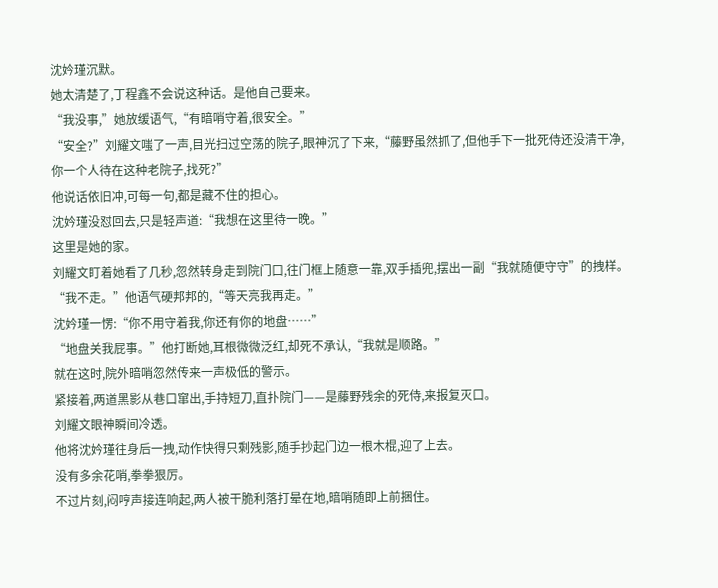沈妗瑾沉默。
她太清楚了,丁程鑫不会说这种话。是他自己要来。
“我没事,”她放缓语气,“有暗哨守着,很安全。”
“安全?”刘耀文嗤了一声,目光扫过空荡的院子,眼神沉了下来,“藤野虽然抓了,但他手下一批死侍还没清干净,你一个人待在这种老院子,找死?”
他说话依旧冲,可每一句,都是藏不住的担心。
沈妗瑾没怼回去,只是轻声道:“我想在这里待一晚。”
这里是她的家。
刘耀文盯着她看了几秒,忽然转身走到院门口,往门框上随意一靠,双手插兜,摆出一副“我就随便守守”的拽样。
“我不走。”他语气硬邦邦的,“等天亮我再走。”
沈妗瑾一愣:“你不用守着我,你还有你的地盘……”
“地盘关我屁事。”他打断她,耳根微微泛红,却死不承认,“我就是顺路。”
就在这时,院外暗哨忽然传来一声极低的警示。
紧接着,两道黑影从巷口窜出,手持短刀,直扑院门——是藤野残余的死侍,来报复灭口。
刘耀文眼神瞬间冷透。
他将沈妗瑾往身后一拽,动作快得只剩残影,随手抄起门边一根木棍,迎了上去。
没有多余花哨,拳拳狠厉。
不过片刻,闷哼声接连响起,两人被干脆利落打晕在地,暗哨随即上前捆住。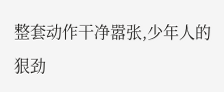整套动作干净嚣张,少年人的狠劲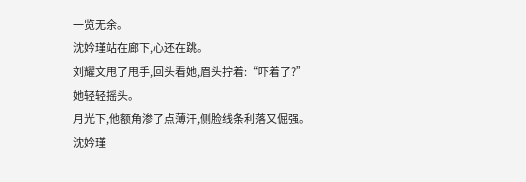一览无余。
沈妗瑾站在廊下,心还在跳。
刘耀文甩了甩手,回头看她,眉头拧着:“吓着了?”
她轻轻摇头。
月光下,他额角渗了点薄汗,侧脸线条利落又倔强。
沈妗瑾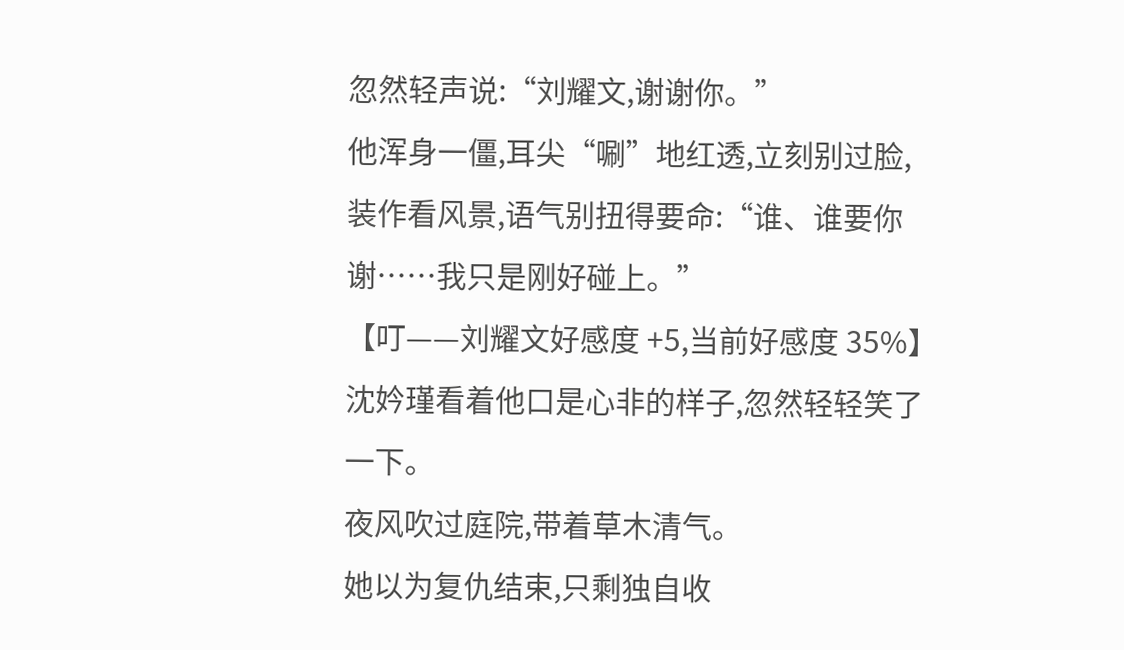忽然轻声说:“刘耀文,谢谢你。”
他浑身一僵,耳尖“唰”地红透,立刻别过脸,装作看风景,语气别扭得要命:“谁、谁要你谢……我只是刚好碰上。”
【叮——刘耀文好感度 +5,当前好感度 35%】
沈妗瑾看着他口是心非的样子,忽然轻轻笑了一下。
夜风吹过庭院,带着草木清气。
她以为复仇结束,只剩独自收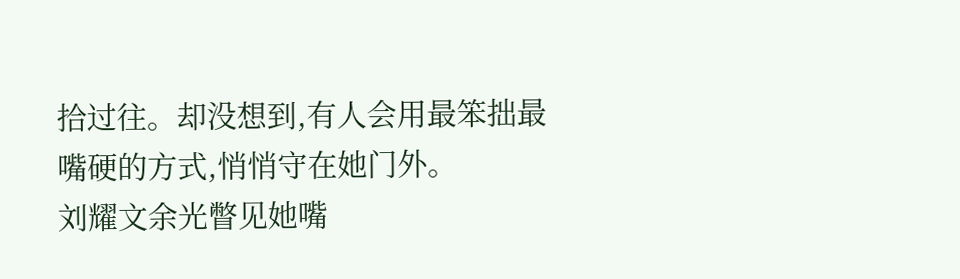拾过往。却没想到,有人会用最笨拙最嘴硬的方式,悄悄守在她门外。
刘耀文余光瞥见她嘴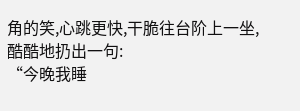角的笑,心跳更快,干脆往台阶上一坐,酷酷地扔出一句:
“今晚我睡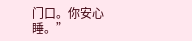门口。你安心睡。”